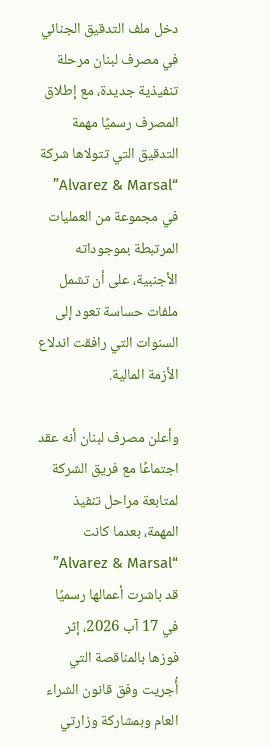دخل ملف التدقيق الجنائي في مصرف لبنان مرحلة تنفيذية جديدة، مع إطلاق المصرف رسميًا مهمة التدقيق التي تتولاها شركة “Alvarez & Marsal” في مجموعة من العمليات المرتبطة بموجوداته الأجنبية، على أن تشمل ملفات حساسة تعود إلى السنوات التي رافقت اندلاع الأزمة المالية.

وأعلن مصرف لبنان أنه عقد اجتماعًا مع فريق الشركة لمتابعة مراحل تنفيذ المهمة، بعدما كانت “Alvarez & Marsal” قد باشرت أعمالها رسميًا في 17 آب 2026، إثر فوزها بالمناقصة التي أُجريت وفق قانون الشراء العام وبمشاركة وزارتي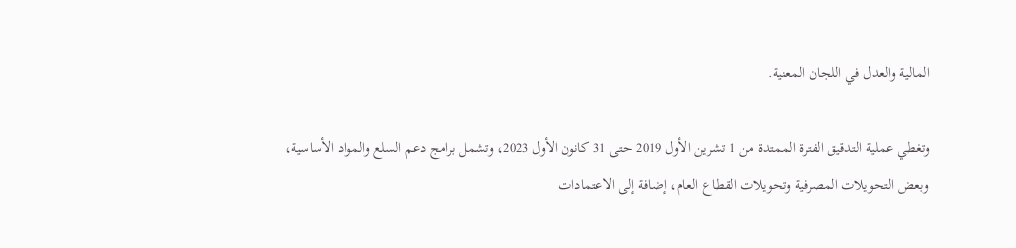المالية والعدل في اللجان المعنية.

وتغطي عملية التدقيق الفترة الممتدة من 1 تشرين الأول 2019 حتى 31 كانون الأول 2023، وتشمل برامج دعم السلع والمواد الأساسية، وبعض التحويلات المصرفية وتحويلات القطاع العام، إضافة إلى الاعتمادات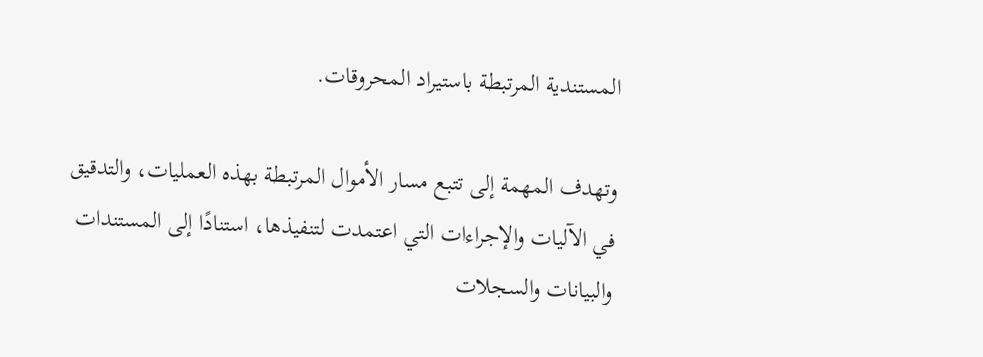المستندية المرتبطة باستيراد المحروقات.

وتهدف المهمة إلى تتبع مسار الأموال المرتبطة بهذه العمليات، والتدقيق في الآليات والإجراءات التي اعتمدت لتنفيذها، استنادًا إلى المستندات والبيانات والسجلات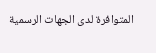المتوافرة لدى الجهات الرسمية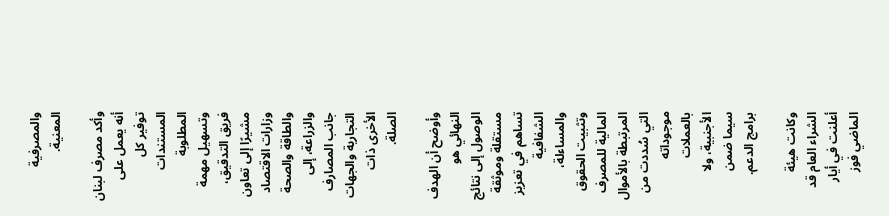والمصرفية المعنية.

وأكد مصرف لبنان أنه يعمل على توفير كل المستندات المطلوبة وتسهيل مهمة فريق التدقيق، مشيرًا إلى تعاون وزارات الاقتصاد والطاقة والصحة والزراعة، إلى جانب المصارف التجارية والجهات الأخرى ذات الصلة.

وأوضح أن الهدف النهائي هو الوصول إلى نتائج مستقلة وموثقة تساهم في تعزيز الشفافية والمساءلة، وتثبيت الحقوق المالية للمصرف المرتبطة بالأموال التي سُددت من موجوداته بالعملات الأجنبية، ولا سيما ضمن برامج الدعم.

وكانت هيئة الشراء العام قد أعلنت في أيار الماضي فوز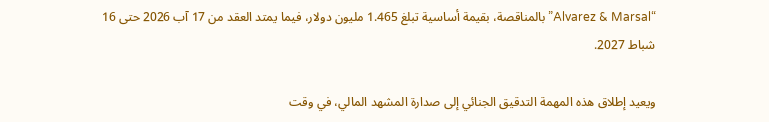“Alvarez & Marsal” بالمناقصة، بقيمة أساسية تبلغ 1.465 مليون دولار، فيما يمتد العقد من 17 آب 2026 حتى 16 شباط 2027.

ويعيد إطلاق هذه المهمة التدقيق الجنائي إلى صدارة المشهد المالي، في وقت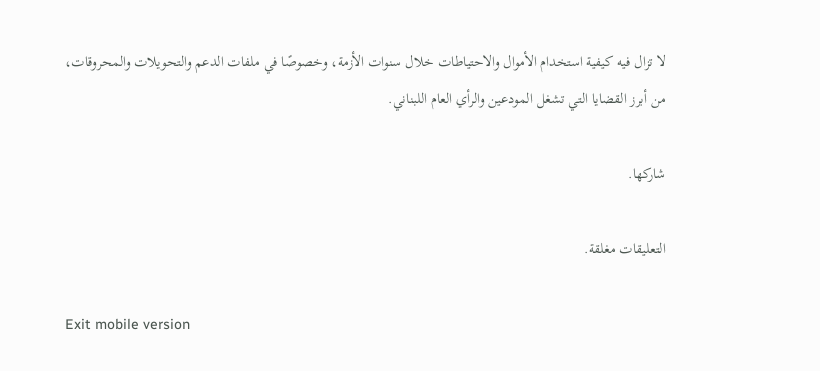لا تزال فيه كيفية استخدام الأموال والاحتياطات خلال سنوات الأزمة، وخصوصًا في ملفات الدعم والتحويلات والمحروقات، من أبرز القضايا التي تشغل المودعين والرأي العام اللبناني.

شاركها.

التعليقات مغلقة.

Exit mobile version